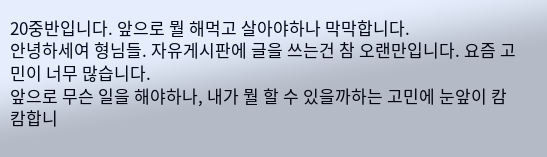20중반입니다. 앞으로 뭘 해먹고 살아야하나 막막합니다.
안녕하세여 형님들. 자유게시판에 글을 쓰는건 참 오랜만입니다. 요즘 고민이 너무 많습니다.
앞으로 무슨 일을 해야하나, 내가 뭘 할 수 있을까하는 고민에 눈앞이 캄캄합니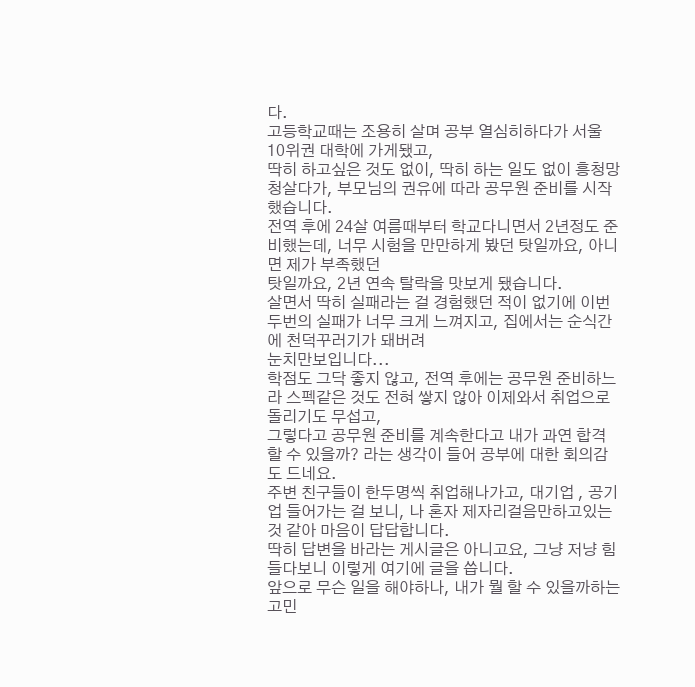다.
고등학교때는 조용히 살며 공부 열심히하다가 서울 10위권 대학에 가게됐고,
딱히 하고싶은 것도 없이, 딱히 하는 일도 없이 흥청망청살다가, 부모님의 권유에 따라 공무원 준비를 시작했습니다.
전역 후에 24살 여름때부터 학교다니면서 2년정도 준비했는데, 너무 시험을 만만하게 봤던 탓일까요, 아니면 제가 부족했던
탓일까요, 2년 연속 탈락을 맛보게 됐습니다.
살면서 딱히 실패라는 걸 경험했던 적이 없기에 이번 두번의 실패가 너무 크게 느껴지고, 집에서는 순식간에 천덕꾸러기가 돼버려
눈치만보입니다...
학점도 그닥 좋지 않고, 전역 후에는 공무원 준비하느라 스펙같은 것도 전혀 쌓지 않아 이제와서 취업으로 돌리기도 무섭고,
그렇다고 공무원 준비를 계속한다고 내가 과연 합격할 수 있을까? 라는 생각이 들어 공부에 대한 회의감도 드네요.
주변 친구들이 한두명씩 취업해나가고, 대기업 , 공기업 들어가는 걸 보니, 나 혼자 제자리걸음만하고있는 것 같아 마음이 답답합니다.
딱히 답변을 바라는 게시글은 아니고요, 그냥 저냥 힘들다보니 이렇게 여기에 글을 씁니다.
앞으로 무슨 일을 해야하나, 내가 뭘 할 수 있을까하는 고민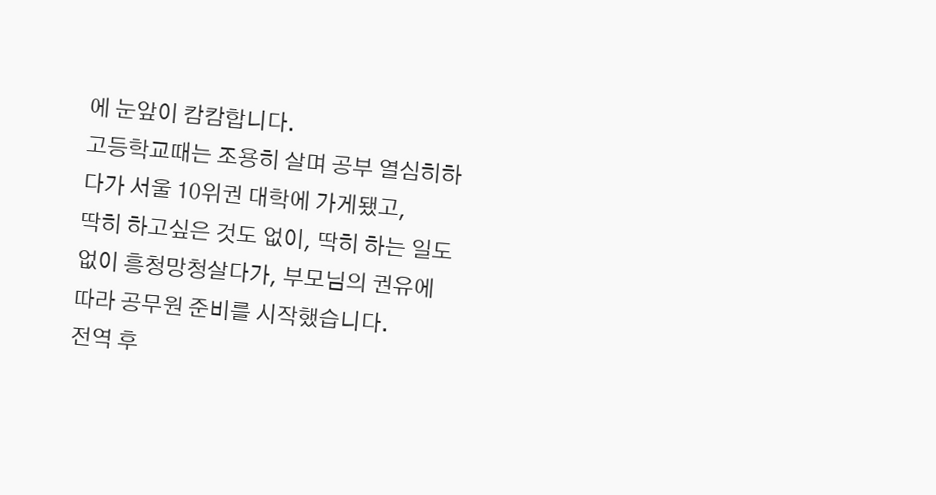에 눈앞이 캄캄합니다.
고등학교때는 조용히 살며 공부 열심히하다가 서울 10위권 대학에 가게됐고,
딱히 하고싶은 것도 없이, 딱히 하는 일도 없이 흥청망청살다가, 부모님의 권유에 따라 공무원 준비를 시작했습니다.
전역 후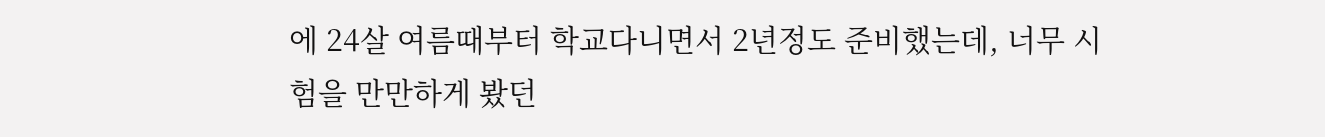에 24살 여름때부터 학교다니면서 2년정도 준비했는데, 너무 시험을 만만하게 봤던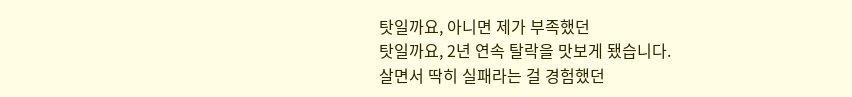탓일까요, 아니면 제가 부족했던
탓일까요, 2년 연속 탈락을 맛보게 됐습니다.
살면서 딱히 실패라는 걸 경험했던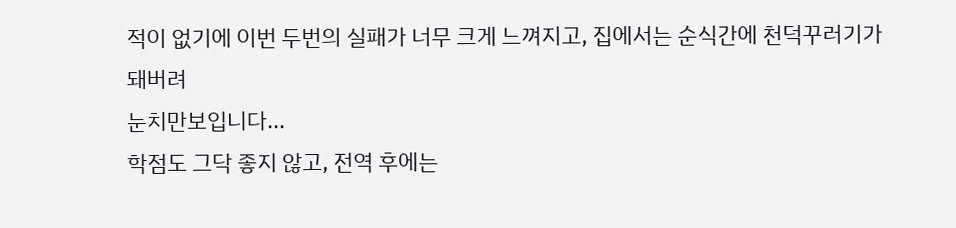적이 없기에 이번 두번의 실패가 너무 크게 느껴지고, 집에서는 순식간에 천덕꾸러기가 돼버려
눈치만보입니다...
학점도 그닥 좋지 않고, 전역 후에는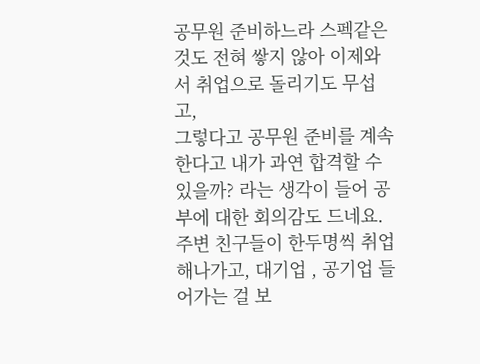공무원 준비하느라 스펙같은 것도 전혀 쌓지 않아 이제와서 취업으로 돌리기도 무섭고,
그렇다고 공무원 준비를 계속한다고 내가 과연 합격할 수 있을까? 라는 생각이 들어 공부에 대한 회의감도 드네요.
주변 친구들이 한두명씩 취업해나가고, 대기업 , 공기업 들어가는 걸 보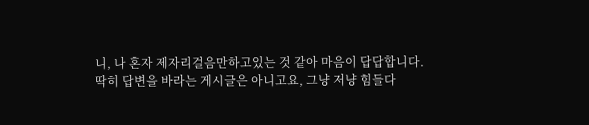니, 나 혼자 제자리걸음만하고있는 것 같아 마음이 답답합니다.
딱히 답변을 바라는 게시글은 아니고요, 그냥 저냥 힘들다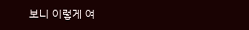보니 이렇게 여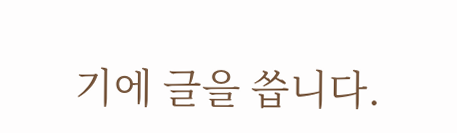기에 글을 씁니다.